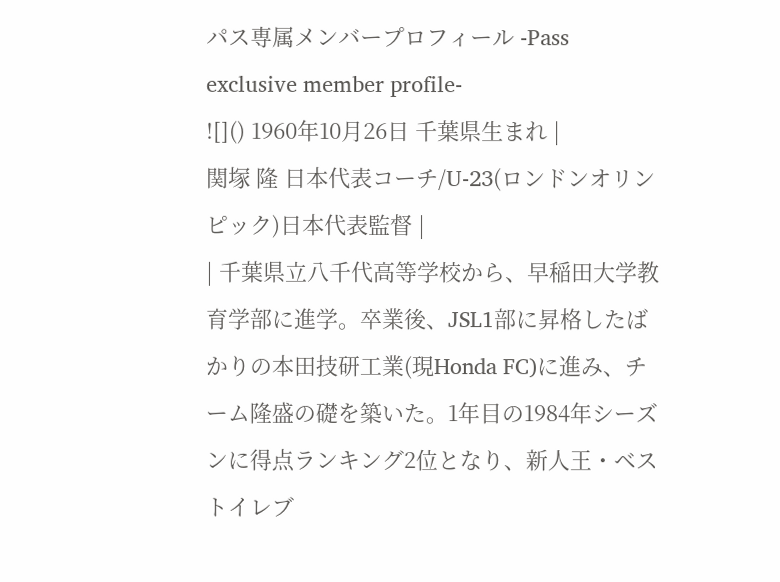パス専属メンバープロフィール -Pass exclusive member profile-
![]() 1960年10月26日 千葉県生まれ |
関塚 隆 日本代表コーチ/U-23(ロンドンオリンピック)日本代表監督 |
| 千葉県立八千代高等学校から、早稲田大学教育学部に進学。卒業後、JSL1部に昇格したばかりの本田技研工業(現Honda FC)に進み、チーム隆盛の礎を築いた。1年目の1984年シーズンに得点ランキング2位となり、新人王・ベストイレブ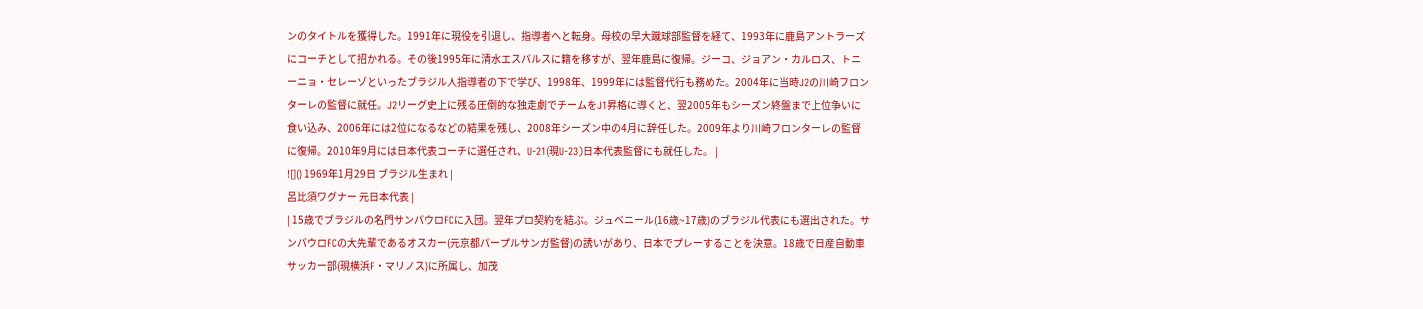ンのタイトルを獲得した。1991年に現役を引退し、指導者へと転身。母校の早大蹴球部監督を経て、1993年に鹿島アントラーズにコーチとして招かれる。その後1995年に清水エスパルスに籍を移すが、翌年鹿島に復帰。ジーコ、ジョアン・カルロス、トニーニョ・セレーゾといったブラジル人指導者の下で学び、1998年、1999年には監督代行も務めた。2004年に当時J2の川崎フロンターレの監督に就任。J2リーグ史上に残る圧倒的な独走劇でチームをJ1昇格に導くと、翌2005年もシーズン終盤まで上位争いに食い込み、2006年には2位になるなどの結果を残し、2008年シーズン中の4月に辞任した。2009年より川崎フロンターレの監督に復帰。2010年9月には日本代表コーチに選任され、U-21(現U-23)日本代表監督にも就任した。 |
![]() 1969年1月29日 ブラジル生まれ |
呂比須ワグナー 元日本代表 |
| 15歳でブラジルの名門サンパウロFCに入団。翌年プロ契約を結ぶ。ジュベニール(16歳~17歳)のブラジル代表にも選出された。サンパウロFCの大先輩であるオスカー(元京都パープルサンガ監督)の誘いがあり、日本でプレーすることを決意。18歳で日産自動車サッカー部(現横浜F・マリノス)に所属し、加茂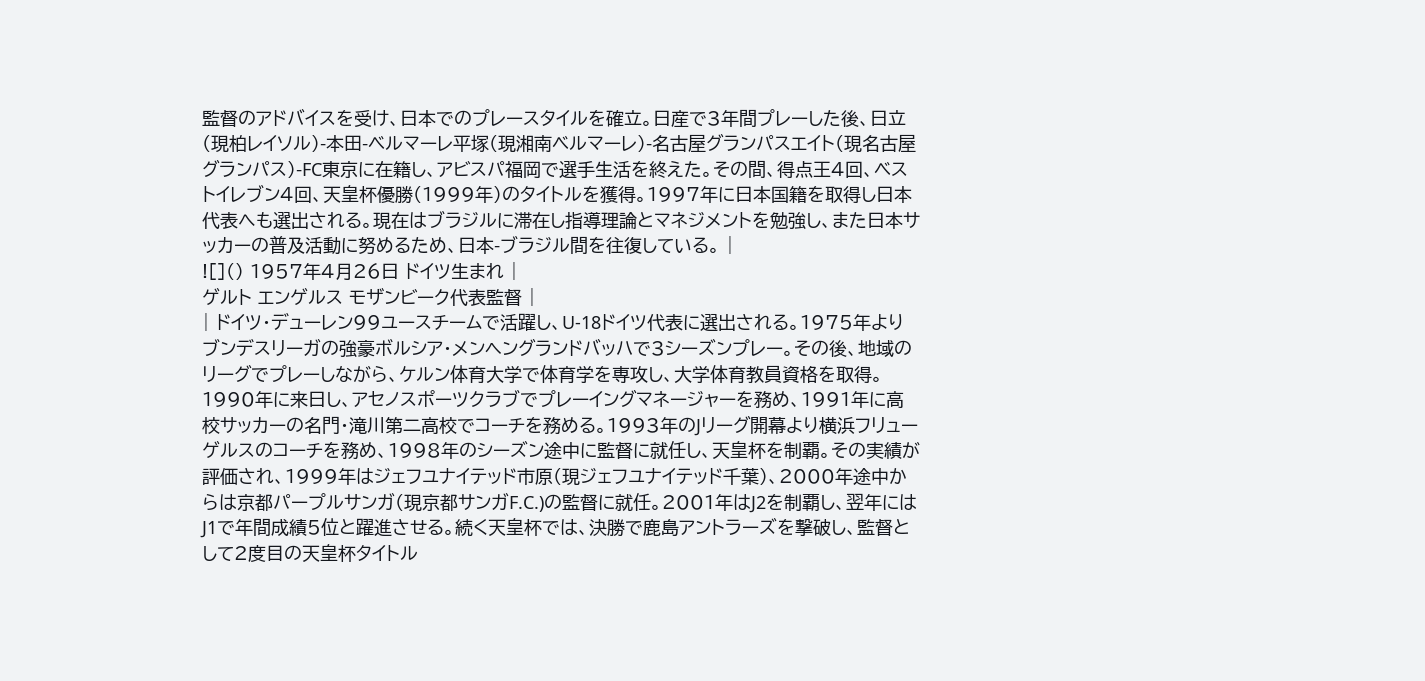監督のアドバイスを受け、日本でのプレースタイルを確立。日産で3年間プレーした後、日立(現柏レイソル)-本田-ベルマーレ平塚(現湘南ベルマーレ)-名古屋グランパスエイト(現名古屋グランパス)-FC東京に在籍し、アビスパ福岡で選手生活を終えた。その間、得点王4回、ベストイレブン4回、天皇杯優勝(1999年)のタイトルを獲得。1997年に日本国籍を取得し日本代表へも選出される。現在はブラジルに滞在し指導理論とマネジメントを勉強し、また日本サッカーの普及活動に努めるため、日本-ブラジル間を往復している。 |
![]() 1957年4月26日 ドイツ生まれ |
ゲルト エンゲルス モザンビーク代表監督 |
| ドイツ・デューレン99ユースチームで活躍し、U-18ドイツ代表に選出される。1975年よりブンデスリーガの強豪ボルシア・メンヘングランドバッハで3シーズンプレー。その後、地域のリーグでプレーしながら、ケルン体育大学で体育学を専攻し、大学体育教員資格を取得。 1990年に来日し、アセノスポーツクラブでプレーイングマネージャーを務め、1991年に高校サッカーの名門・滝川第二高校でコーチを務める。1993年のJリーグ開幕より横浜フリューゲルスのコーチを務め、1998年のシーズン途中に監督に就任し、天皇杯を制覇。その実績が評価され、1999年はジェフユナイテッド市原(現ジェフユナイテッド千葉)、2000年途中からは京都パープルサンガ(現京都サンガF.C.)の監督に就任。2001年はJ2を制覇し、翌年にはJ1で年間成績5位と躍進させる。続く天皇杯では、決勝で鹿島アントラーズを撃破し、監督として2度目の天皇杯タイトル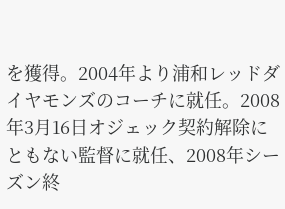を獲得。2004年より浦和レッドダイヤモンズのコーチに就任。2008年3月16日オジェック契約解除にともない監督に就任、2008年シーズン終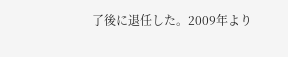了後に退任した。2009年より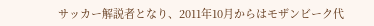サッカー解説者となり、2011年10月からはモザンビーク代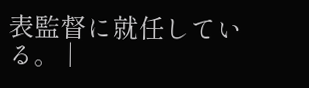表監督に就任している。 |